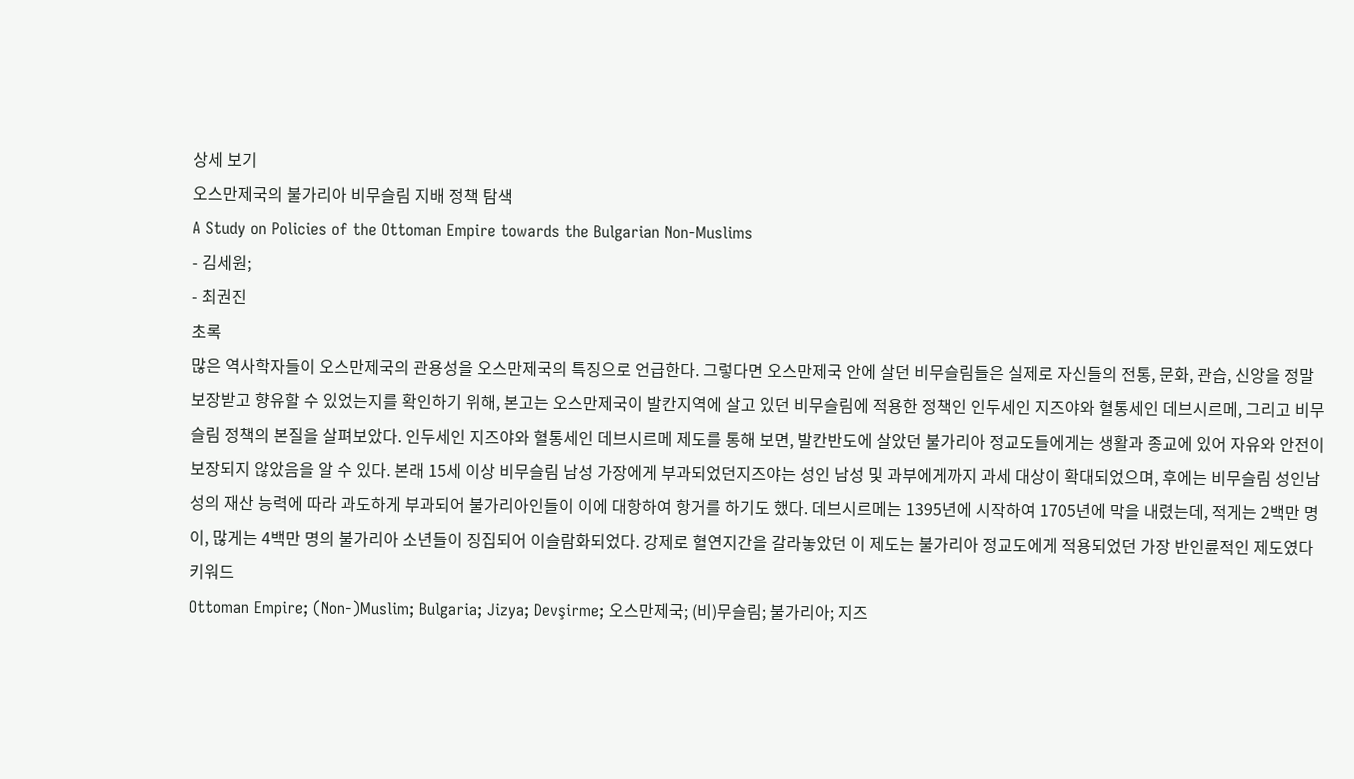상세 보기
오스만제국의 불가리아 비무슬림 지배 정책 탐색
A Study on Policies of the Ottoman Empire towards the Bulgarian Non-Muslims
- 김세원;
- 최권진
초록
많은 역사학자들이 오스만제국의 관용성을 오스만제국의 특징으로 언급한다. 그렇다면 오스만제국 안에 살던 비무슬림들은 실제로 자신들의 전통, 문화, 관습, 신앙을 정말 보장받고 향유할 수 있었는지를 확인하기 위해, 본고는 오스만제국이 발칸지역에 살고 있던 비무슬림에 적용한 정책인 인두세인 지즈야와 혈통세인 데브시르메, 그리고 비무슬림 정책의 본질을 살펴보았다. 인두세인 지즈야와 혈통세인 데브시르메 제도를 통해 보면, 발칸반도에 살았던 불가리아 정교도들에게는 생활과 종교에 있어 자유와 안전이 보장되지 않았음을 알 수 있다. 본래 15세 이상 비무슬림 남성 가장에게 부과되었던지즈야는 성인 남성 및 과부에게까지 과세 대상이 확대되었으며, 후에는 비무슬림 성인남성의 재산 능력에 따라 과도하게 부과되어 불가리아인들이 이에 대항하여 항거를 하기도 했다. 데브시르메는 1395년에 시작하여 1705년에 막을 내렸는데, 적게는 2백만 명이, 많게는 4백만 명의 불가리아 소년들이 징집되어 이슬람화되었다. 강제로 혈연지간을 갈라놓았던 이 제도는 불가리아 정교도에게 적용되었던 가장 반인륜적인 제도였다
키워드
Ottoman Empire; (Non-)Muslim; Bulgaria; Jizya; Devşirme; 오스만제국; (비)무슬림; 불가리아; 지즈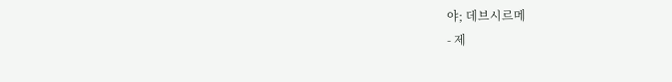야; 데브시르메
- 제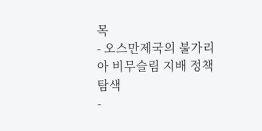목
- 오스만제국의 불가리아 비무슬림 지배 정책 탐색
-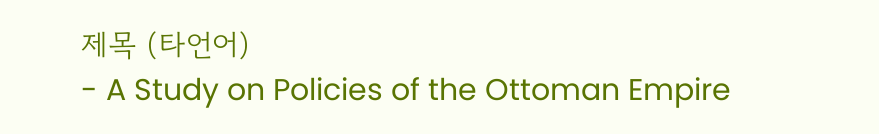제목 (타언어)
- A Study on Policies of the Ottoman Empire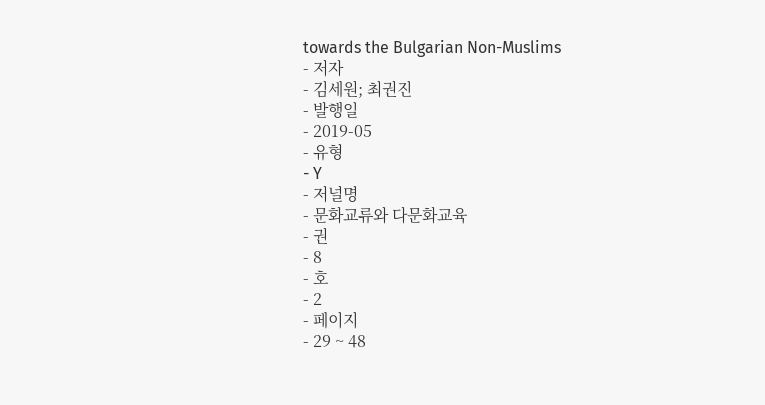towards the Bulgarian Non-Muslims
- 저자
- 김세원; 최권진
- 발행일
- 2019-05
- 유형
- Y
- 저널명
- 문화교류와 다문화교육
- 권
- 8
- 호
- 2
- 페이지
- 29 ~ 48